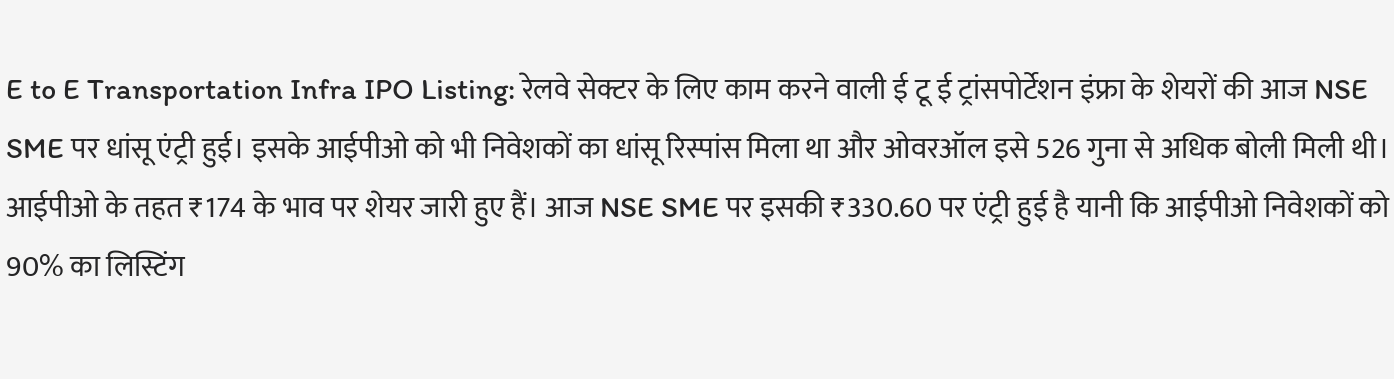E to E Transportation Infra IPO Listing: रेलवे सेक्टर के लिए काम करने वाली ई टू ई ट्रांसपोर्टेशन इंफ्रा के शेयरों की आज NSE SME पर धांसू एंट्री हुई। इसके आईपीओ को भी निवेशकों का धांसू रिस्पांस मिला था और ओवरऑल इसे 526 गुना से अधिक बोली मिली थी। आईपीओ के तहत ₹174 के भाव पर शेयर जारी हुए हैं। आज NSE SME पर इसकी ₹330.60 पर एंट्री हुई है यानी कि आईपीओ निवेशकों को 90% का लिस्टिंग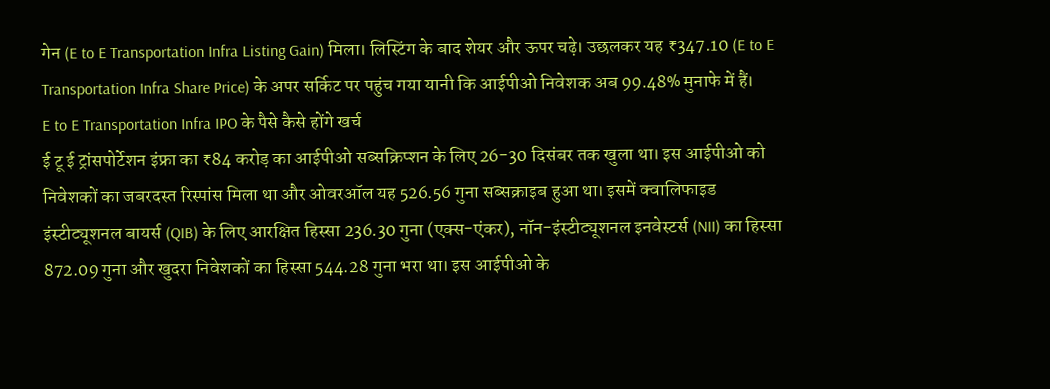गेन (E to E Transportation Infra Listing Gain) मिला। लिस्टिंग के बाद शेयर और ऊपर चढ़े। उछलकर यह ₹347.10 (E to E Transportation Infra Share Price) के अपर सर्किट पर पहुंच गया यानी कि आईपीओ निवेशक अब 99.48% मुनाफे में हैं।
E to E Transportation Infra IPO के पैसे कैसे होंगे खर्च
ई टू ई ट्रांसपोर्टेशन इंफ्रा का ₹84 करोड़ का आईपीओ सब्सक्रिप्शन के लिए 26-30 दिसंबर तक खुला था। इस आईपीओ को निवेशकों का जबरदस्त रिस्पांस मिला था और ओवरऑल यह 526.56 गुना सब्सक्राइब हुआ था। इसमें क्वालिफाइड इंस्टीट्यूशनल बायर्स (QIB) के लिए आरक्षित हिस्सा 236.30 गुना (एक्स-एंकर), नॉन-इंस्टीट्यूशनल इनवेस्टर्स (NII) का हिस्सा 872.09 गुना और खुदरा निवेशकों का हिस्सा 544.28 गुना भरा था। इस आईपीओ के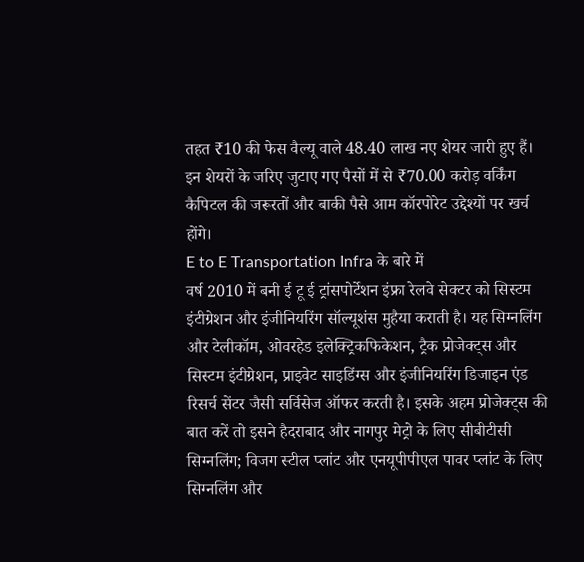तहत ₹10 की फेस वैल्यू वाले 48.40 लाख नए शेयर जारी हुए हैं। इन शेयरों के जरिए जुटाए गए पैसों में से ₹70.00 करोड़ वर्किंग कैपिटल की जरूरतों और बाकी पैसे आम कॉरपोरेट उद्देश्यों पर खर्च होंगे।
E to E Transportation Infra के बारे में
वर्ष 2010 में बनी ई टू ई ट्रांसपोर्टेशन इंफ्रा रेलवे सेक्टर को सिस्टम इंटीग्रेशन और इंजीनियरिंग सॉल्यूशंस मुहैया कराती है। यह सिग्नलिंग और टेलीकॉम, ओवरहेड इलेक्ट्रिकफिकेशन, ट्रैक प्रोजेक्ट्स और सिस्टम इंटीग्रेशन, प्राइवेट साइडिंग्स और इंजीनियरिंग डिजाइन एंड रिसर्च सेंटर जैसी सर्विसेज ऑफर करती है। इसके अहम प्रोजेक्ट्स की बात करें तो इसने हैदराबाद और नागपुर मेट्रो के लिए सीबीटीसी सिग्नलिंग; विजग स्टील प्लांट और एनयूपीपीएल पावर प्लांट के लिए सिग्नलिंग और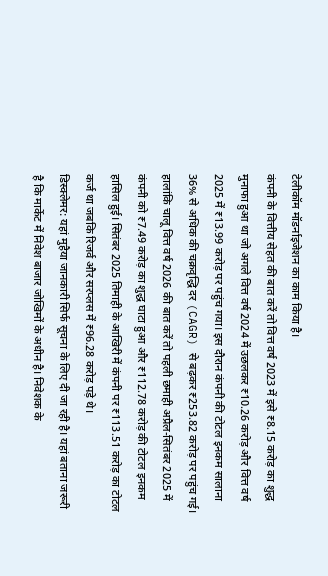टेलीकॉम मॉडर्नाइजेशन का काम किया है।
कंपनी के वित्तीय सेहत की बात करें तो वित्त वर्ष 2023 में इसे ₹8.15 करोड़ का शुद्ध मुनाफा हुआ था जो अगले वित्त वर्ष 2024 में उछलकर ₹10.26 करोड़ और वित्त वर्ष 2025 में ₹13.99 करोड़ पर पहुंच गया। इस दौरान कंपनी की टोटल इनकम सालाना 36% से अधिक की चक्रवृद्धि दर (CAGR) से बढ़कर ₹253.82 करोड़ पर पहुंच गई। हालांकि चालू वित्त वर्ष 2026 की बात करें तो पहली छमाही अप्रैल-सितंबर 2025 में कंपनी को ₹7.49 करोड़ का शुद्ध घाटा हुआ और ₹112.78 करोड़ की टोटल इनकम हासिल हुई। सितंबर 2025 तिमाही के आखिरी में कंपनी पर ₹113.51 करोड़ का टोटल कर्ज था जबकि रिजर्व और सरप्लस में ₹96.28 करोड़ पड़े थे।
डिस्क्लेमर: यहां मुहैया जानकारी सिर्फ सूचना के लिए दी जा रही है। यहां बताना जरूरी है कि मार्केट में निवेश बाजार जोखिमों के अधीन है। निवेशक के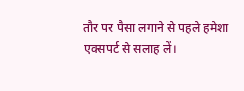तौर पर पैसा लगाने से पहले हमेशा एक्सपर्ट से सलाह लें।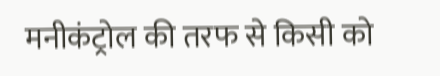मनीकंट्रोल की तरफ से किसी को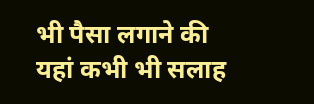भी पैसा लगाने की यहां कभी भी सलाह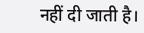नहीं दी जाती है।